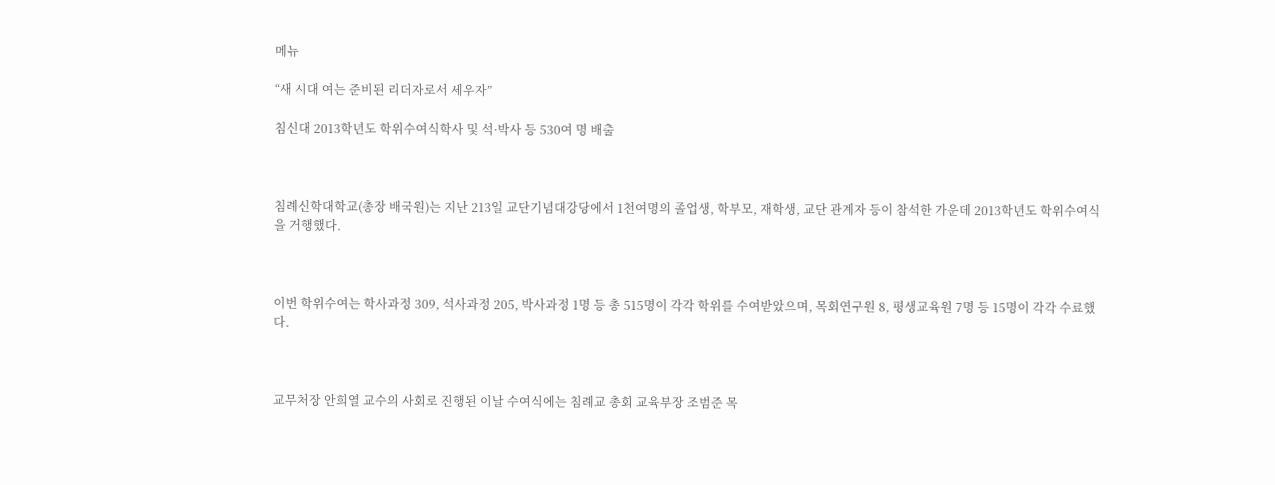메뉴

“새 시대 여는 준비된 리더자로서 세우자”

침신대 2013학년도 학위수여식학사 및 석·박사 등 530여 명 배출



침례신학대학교(총장 배국원)는 지난 213일 교단기념대강당에서 1천여명의 졸업생, 학부모, 재학생, 교단 관계자 등이 참석한 가운데 2013학년도 학위수여식을 거행했다.



이번 학위수여는 학사과정 309, 석사과정 205, 박사과정 1명 등 총 515명이 각각 학위를 수여받았으며, 목회연구원 8, 평생교육원 7명 등 15명이 각각 수료했다.



교무처장 안희열 교수의 사회로 진행된 이날 수여식에는 침례교 총회 교육부장 조범준 목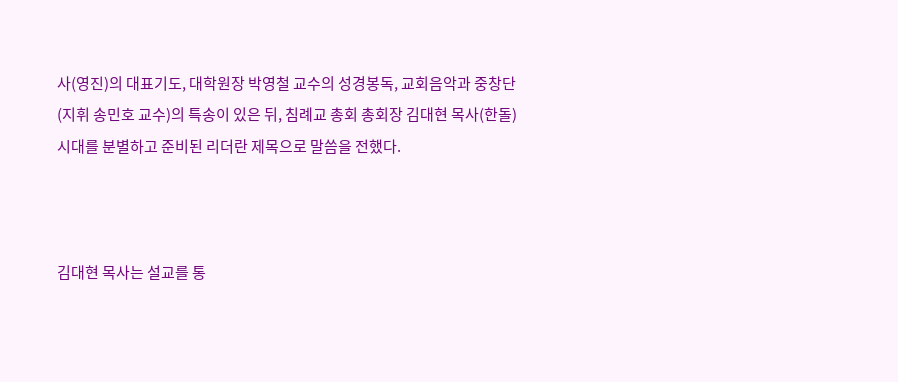사(영진)의 대표기도, 대학원장 박영철 교수의 성경봉독, 교회음악과 중창단(지휘 송민호 교수)의 특송이 있은 뒤, 침례교 총회 총회장 김대현 목사(한돌)시대를 분별하고 준비된 리더란 제목으로 말씀을 전했다.



김대현 목사는 설교를 통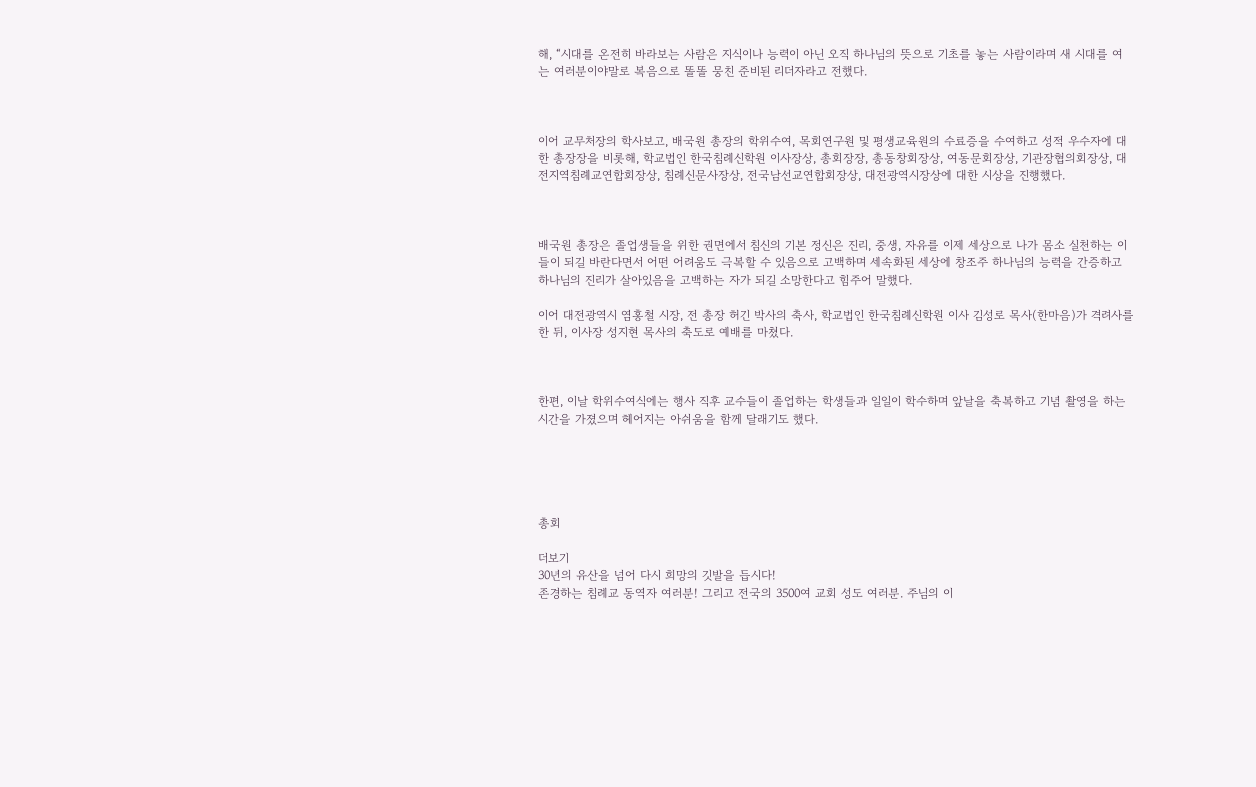해, “시대를 온전히 바라보는 사람은 지식이나 능력이 아닌 오직 하나님의 뜻으로 기초를 놓는 사람이라며 새 시대를 여는 여러분이야말로 복음으로 똘똘 뭉친 준비된 리더자라고 전했다.



이어 교무처장의 학사보고, 배국원 총장의 학위수여, 목회연구원 및 평생교육원의 수료증을 수여하고 성적 우수자에 대한 총장장을 비롯해, 학교법인 한국침례신학원 이사장상, 총회장장, 총동창회장상, 여동문회장상, 기관장협의회장상, 대전지역침례교연합회장상, 침례신문사장상, 전국남선교연합회장상, 대전광역시장상에 대한 시상을 진행했다.



배국원 총장은 졸업생들을 위한 권면에서 침신의 기본 정신은 진리, 중생, 자유를 이제 세상으로 나가 몸소 실천하는 이들이 되길 바란다면서 어떤 어려움도 극복할 수 있음으로 고백하며 세속화된 세상에 창조주 하나님의 능력을 간증하고 하나님의 진리가 살아있음을 고백하는 자가 되길 소망한다고 힘주어 말했다.

이어 대전광역시 염홍철 시장, 전 총장 허긴 박사의 축사, 학교법인 한국침례신학원 이사 김성로 목사(한마음)가 격려사를 한 뒤, 이사장 성지현 목사의 축도로 예배를 마쳤다.



한편, 이날 학위수여식에는 행사 직후 교수들이 졸업하는 학생들과 일일이 학수하며 앞날을 축복하고 기념 촬영을 하는 시간을 가졌으며 헤어지는 아쉬움을 함께 달래기도 했다.





총회

더보기
30년의 유산을 넘어 다시 희망의 깃발을 듭시다!
존경하는 침례교 동역자 여러분! 그리고 전국의 3500여 교회 성도 여러분. 주님의 이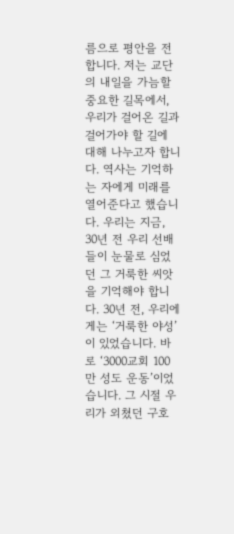름으로 평안을 전합니다. 저는 교단의 내일을 가늠할 중요한 길목에서, 우리가 걸어온 길과 걸어가야 할 길에 대해 나누고자 합니다. 역사는 기억하는 자에게 미래를 열어준다고 했습니다. 우리는 지금, 30년 전 우리 선배들이 눈물로 심었던 그 거룩한 씨앗을 기억해야 합니다. 30년 전, 우리에게는 ‘거룩한 야성’이 있었습니다. 바로 ‘3000교회 100만 성도 운동’이었습니다. 그 시절 우리가 외쳤던 구호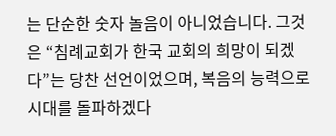는 단순한 숫자 놀음이 아니었습니다. 그것은 “침례교회가 한국 교회의 희망이 되겠다”는 당찬 선언이었으며, 복음의 능력으로 시대를 돌파하겠다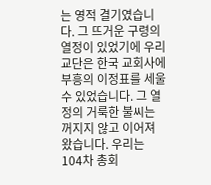는 영적 결기였습니다. 그 뜨거운 구령의 열정이 있었기에 우리 교단은 한국 교회사에 부흥의 이정표를 세울 수 있었습니다. 그 열정의 거룩한 불씨는 꺼지지 않고 이어져 왔습니다. 우리는 104차 총회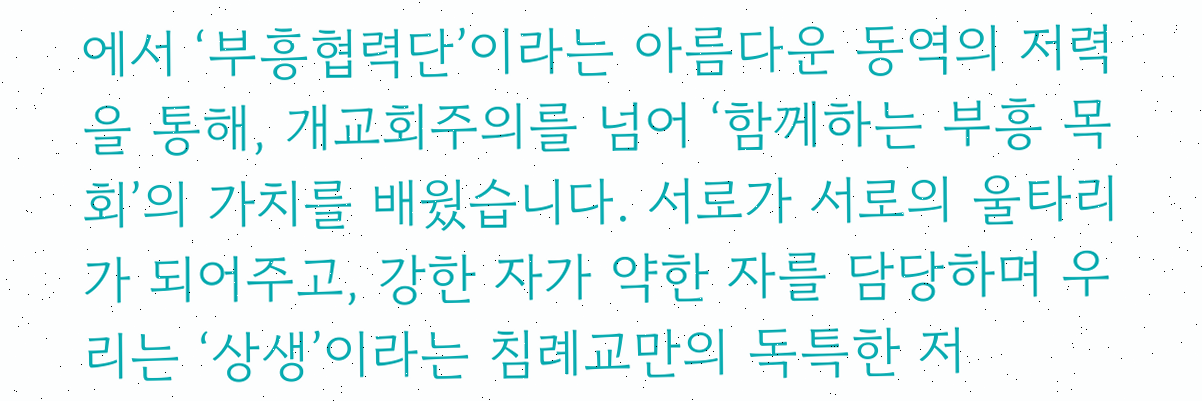에서 ‘부흥협력단’이라는 아름다운 동역의 저력을 통해, 개교회주의를 넘어 ‘함께하는 부흥 목회’의 가치를 배웠습니다. 서로가 서로의 울타리가 되어주고, 강한 자가 약한 자를 담당하며 우리는 ‘상생’이라는 침례교만의 독특한 저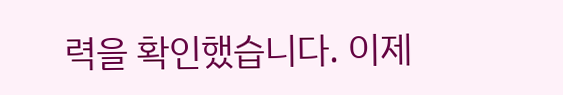력을 확인했습니다. 이제